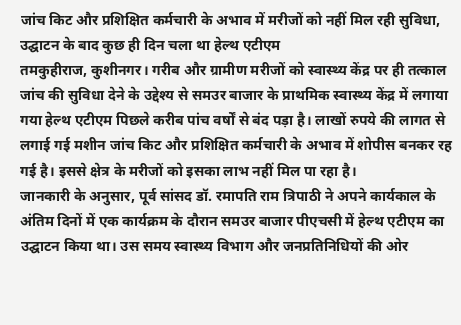जांच किट और प्रशिक्षित कर्मचारी के अभाव में मरीजों को नहीं मिल रही सुविधा, उद्घाटन के बाद कुछ ही दिन चला था हेल्थ एटीएम
तमकुहीराज, कुशीनगर। गरीब और ग्रामीण मरीजों को स्वास्थ्य केंद्र पर ही तत्काल जांच की सुविधा देने के उद्देश्य से समउर बाजार के प्राथमिक स्वास्थ्य केंद्र में लगाया गया हेल्थ एटीएम पिछले करीब पांच वर्षों से बंद पड़ा है। लाखों रुपये की लागत से लगाई गई मशीन जांच किट और प्रशिक्षित कर्मचारी के अभाव में शोपीस बनकर रह गई है। इससे क्षेत्र के मरीजों को इसका लाभ नहीं मिल पा रहा है।
जानकारी के अनुसार, पूर्व सांसद डॉ. रमापति राम त्रिपाठी ने अपने कार्यकाल के अंतिम दिनों में एक कार्यक्रम के दौरान समउर बाजार पीएचसी में हेल्थ एटीएम का उद्घाटन किया था। उस समय स्वास्थ्य विभाग और जनप्रतिनिधियों की ओर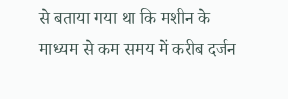से बताया गया था कि मशीन के माध्यम से कम समय में करीब दर्जन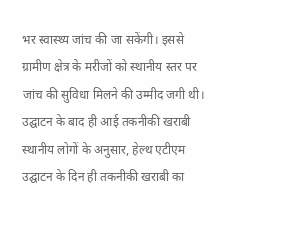भर स्वास्थ्य जांच की जा सकेंगी। इससे ग्रामीण क्षेत्र के मरीजों को स्थानीय स्तर पर जांच की सुविधा मिलने की उम्मीद जगी थी।
उद्घाटन के बाद ही आई तकनीकी खराबी
स्थानीय लोगों के अनुसार, हेल्थ एटीएम उद्घाटन के दिन ही तकनीकी खराबी का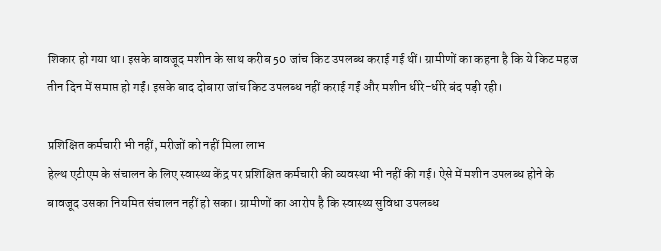शिकार हो गया था। इसके बावजूद मशीन के साथ करीब 50 जांच किट उपलब्ध कराई गई थीं। ग्रामीणों का कहना है कि ये किट महज तीन दिन में समाप्त हो गईं। इसके बाद दोबारा जांच किट उपलब्ध नहीं कराई गईं और मशीन धीरे-धीरे बंद पड़ी रही।

प्रशिक्षित कर्मचारी भी नहीं, मरीजों को नहीं मिला लाभ
हेल्थ एटीएम के संचालन के लिए स्वास्थ्य केंद्र पर प्रशिक्षित कर्मचारी की व्यवस्था भी नहीं की गई। ऐसे में मशीन उपलब्ध होने के बावजूद उसका नियमित संचालन नहीं हो सका। ग्रामीणों का आरोप है कि स्वास्थ्य सुविधा उपलब्ध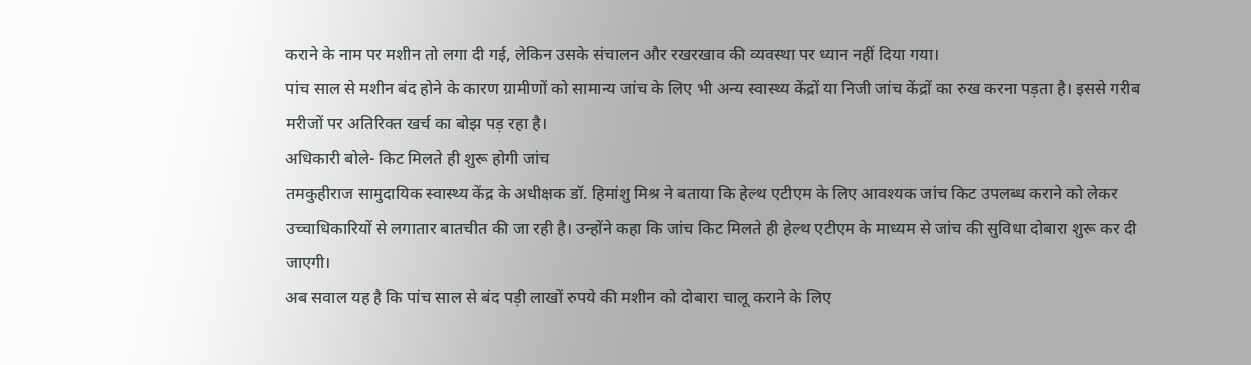कराने के नाम पर मशीन तो लगा दी गई, लेकिन उसके संचालन और रखरखाव की व्यवस्था पर ध्यान नहीं दिया गया।
पांच साल से मशीन बंद होने के कारण ग्रामीणों को सामान्य जांच के लिए भी अन्य स्वास्थ्य केंद्रों या निजी जांच केंद्रों का रुख करना पड़ता है। इससे गरीब मरीजों पर अतिरिक्त खर्च का बोझ पड़ रहा है।
अधिकारी बोले- किट मिलते ही शुरू होगी जांच
तमकुहीराज सामुदायिक स्वास्थ्य केंद्र के अधीक्षक डॉ. हिमांशु मिश्र ने बताया कि हेल्थ एटीएम के लिए आवश्यक जांच किट उपलब्ध कराने को लेकर उच्चाधिकारियों से लगातार बातचीत की जा रही है। उन्होंने कहा कि जांच किट मिलते ही हेल्थ एटीएम के माध्यम से जांच की सुविधा दोबारा शुरू कर दी जाएगी।
अब सवाल यह है कि पांच साल से बंद पड़ी लाखों रुपये की मशीन को दोबारा चालू कराने के लिए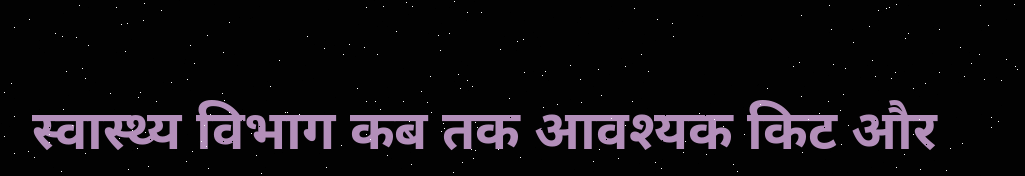स्वास्थ्य विभाग कब तक आवश्यक किट और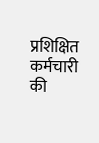प्रशिक्षित कर्मचारी की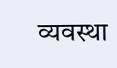व्यवस्था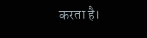करता है।